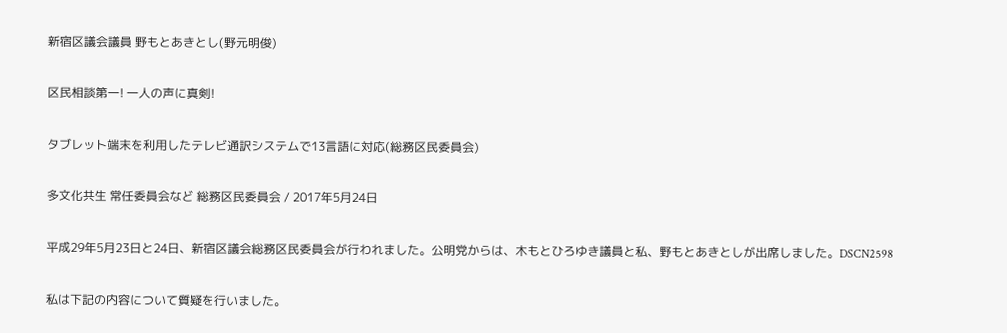新宿区議会議員 野もとあきとし(野元明俊)

区民相談第一! 一人の声に真剣!

タブレット端末を利用したテレビ通訳システムで13言語に対応(総務区民委員会)

多文化共生 常任委員会など 総務区民委員会 / 2017年5月24日

平成29年5月23日と24日、新宿区議会総務区民委員会が行われました。公明党からは、木もとひろゆき議員と私、野もとあきとしが出席しました。DSCN2598

私は下記の内容について質疑を行いました。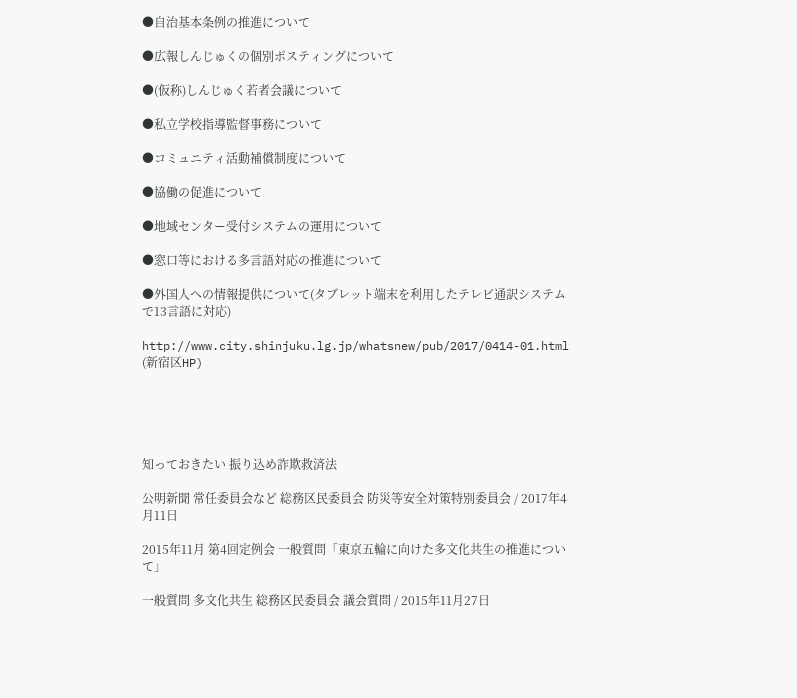●自治基本条例の推進について

●広報しんじゅくの個別ポスティングについて

●(仮称)しんじゅく若者会議について

●私立学校指導監督事務について

●コミュニティ活動補償制度について

●協働の促進について

●地域センター受付システムの運用について

●窓口等における多言語対応の推進について

●外国人への情報提供について(タブレット端末を利用したテレビ通訳システムで13言語に対応)

http://www.city.shinjuku.lg.jp/whatsnew/pub/2017/0414-01.html (新宿区HP)





知っておきたい 振り込め詐欺救済法

公明新聞 常任委員会など 総務区民委員会 防災等安全対策特別委員会 / 2017年4月11日

2015年11月 第4回定例会 一般質問「東京五輪に向けた多文化共生の推進について」

一般質問 多文化共生 総務区民委員会 議会質問 / 2015年11月27日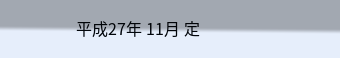平成27年 11月 定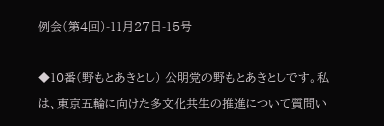例会(第4回)-11月27日-15号

◆10番(野もとあきとし) 公明党の野もとあきとしです。私は、東京五輪に向けた多文化共生の推進について質問い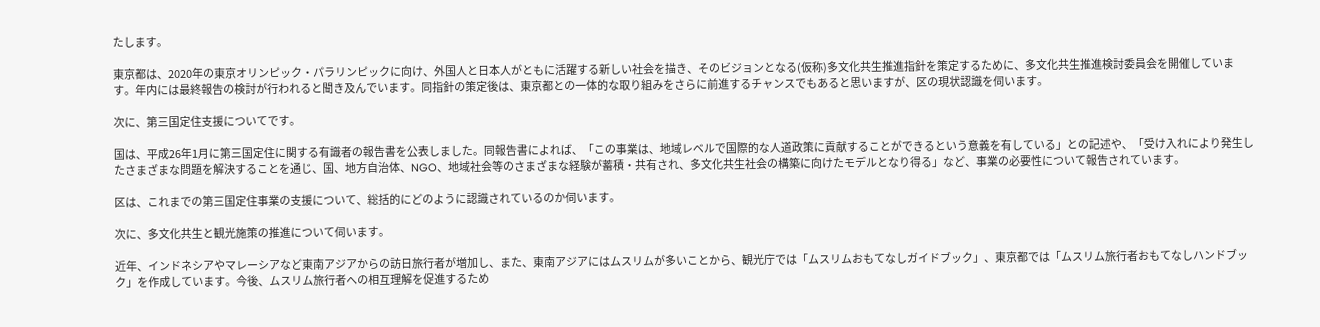たします。

東京都は、2020年の東京オリンピック・パラリンピックに向け、外国人と日本人がともに活躍する新しい社会を描き、そのビジョンとなる(仮称)多文化共生推進指針を策定するために、多文化共生推進検討委員会を開催しています。年内には最終報告の検討が行われると聞き及んでいます。同指針の策定後は、東京都との一体的な取り組みをさらに前進するチャンスでもあると思いますが、区の現状認識を伺います。

次に、第三国定住支援についてです。

国は、平成26年1月に第三国定住に関する有識者の報告書を公表しました。同報告書によれば、「この事業は、地域レベルで国際的な人道政策に貢献することができるという意義を有している」との記述や、「受け入れにより発生したさまざまな問題を解決することを通じ、国、地方自治体、NGO、地域社会等のさまざまな経験が蓄積・共有され、多文化共生社会の構築に向けたモデルとなり得る」など、事業の必要性について報告されています。

区は、これまでの第三国定住事業の支援について、総括的にどのように認識されているのか伺います。

次に、多文化共生と観光施策の推進について伺います。

近年、インドネシアやマレーシアなど東南アジアからの訪日旅行者が増加し、また、東南アジアにはムスリムが多いことから、観光庁では「ムスリムおもてなしガイドブック」、東京都では「ムスリム旅行者おもてなしハンドブック」を作成しています。今後、ムスリム旅行者への相互理解を促進するため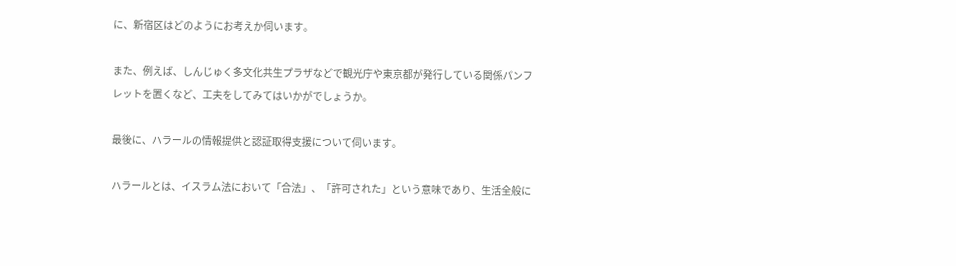に、新宿区はどのようにお考えか伺います。

また、例えば、しんじゅく多文化共生プラザなどで観光庁や東京都が発行している関係パンフレットを置くなど、工夫をしてみてはいかがでしょうか。

最後に、ハラールの情報提供と認証取得支援について伺います。

ハラールとは、イスラム法において「合法」、「許可された」という意味であり、生活全般に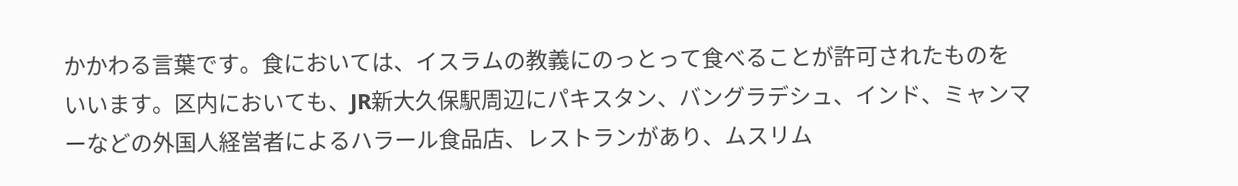かかわる言葉です。食においては、イスラムの教義にのっとって食べることが許可されたものをいいます。区内においても、JR新大久保駅周辺にパキスタン、バングラデシュ、インド、ミャンマーなどの外国人経営者によるハラール食品店、レストランがあり、ムスリム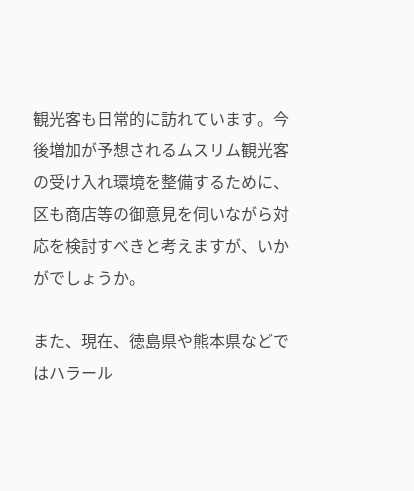観光客も日常的に訪れています。今後増加が予想されるムスリム観光客の受け入れ環境を整備するために、区も商店等の御意見を伺いながら対応を検討すべきと考えますが、いかがでしょうか。

また、現在、徳島県や熊本県などではハラール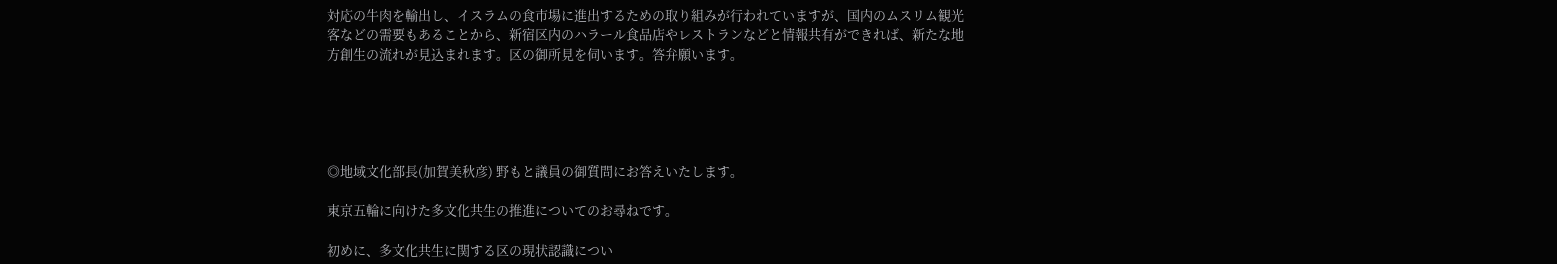対応の牛肉を輸出し、イスラムの食市場に進出するための取り組みが行われていますが、国内のムスリム観光客などの需要もあることから、新宿区内のハラール食品店やレストランなどと情報共有ができれば、新たな地方創生の流れが見込まれます。区の御所見を伺います。答弁願います。





◎地域文化部長(加賀美秋彦) 野もと議員の御質問にお答えいたします。

東京五輪に向けた多文化共生の推進についてのお尋ねです。

初めに、多文化共生に関する区の現状認識につい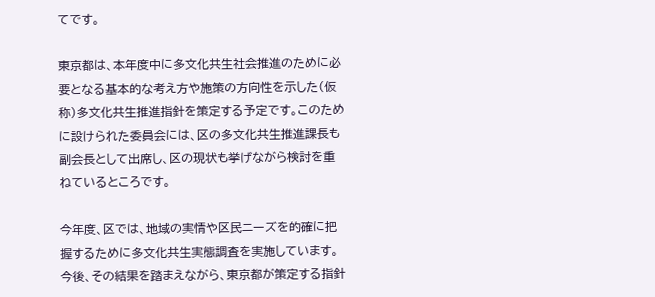てです。

東京都は、本年度中に多文化共生社会推進のために必要となる基本的な考え方や施策の方向性を示した(仮称)多文化共生推進指針を策定する予定です。このために設けられた委員会には、区の多文化共生推進課長も副会長として出席し、区の現状も挙げながら検討を重ねているところです。

今年度、区では、地域の実情や区民ニーズを的確に把握するために多文化共生実態調査を実施しています。今後、その結果を踏まえながら、東京都が策定する指針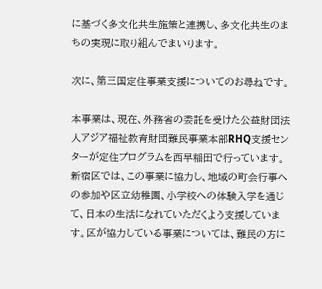に基づく多文化共生施策と連携し、多文化共生のまちの実現に取り組んでまいります。

次に、第三国定住事業支援についてのお尋ねです。

本事業は、現在、外務省の委託を受けた公益財団法人アジア福祉教育財団難民事業本部RHQ支援センターが定住プログラムを西早稲田で行っています。新宿区では、この事業に協力し、地域の町会行事への参加や区立幼稚園、小学校への体験入学を通じて、日本の生活になれていただくよう支援しています。区が協力している事業については、難民の方に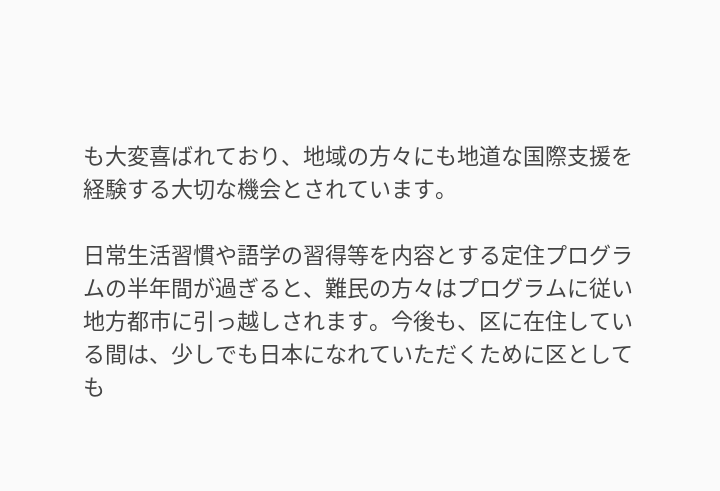も大変喜ばれており、地域の方々にも地道な国際支援を経験する大切な機会とされています。

日常生活習慣や語学の習得等を内容とする定住プログラムの半年間が過ぎると、難民の方々はプログラムに従い地方都市に引っ越しされます。今後も、区に在住している間は、少しでも日本になれていただくために区としても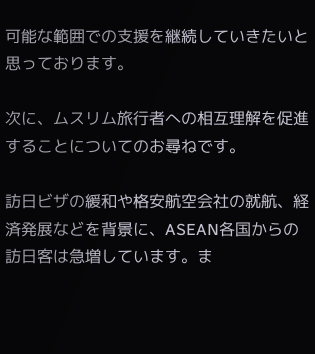可能な範囲での支援を継続していきたいと思っております。

次に、ムスリム旅行者への相互理解を促進することについてのお尋ねです。

訪日ビザの緩和や格安航空会社の就航、経済発展などを背景に、ASEAN各国からの訪日客は急増しています。ま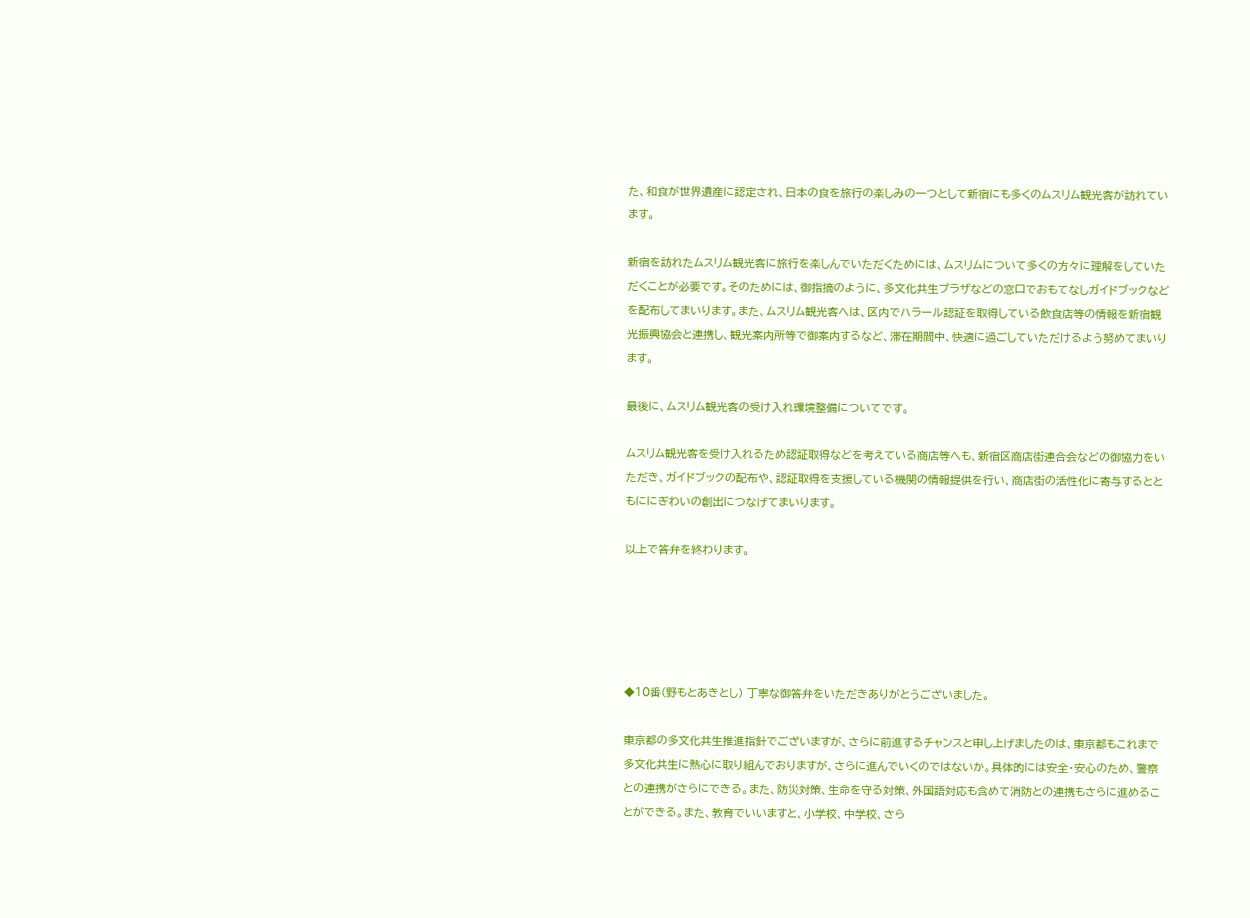た、和食が世界遺産に認定され、日本の食を旅行の楽しみの一つとして新宿にも多くのムスリム観光客が訪れています。

新宿を訪れたムスリム観光客に旅行を楽しんでいただくためには、ムスリムについて多くの方々に理解をしていただくことが必要です。そのためには、御指摘のように、多文化共生プラザなどの窓口でおもてなしガイドブックなどを配布してまいります。また、ムスリム観光客へは、区内でハラール認証を取得している飲食店等の情報を新宿観光振興協会と連携し、観光案内所等で御案内するなど、滞在期間中、快適に過ごしていただけるよう努めてまいります。

最後に、ムスリム観光客の受け入れ環境整備についてです。

ムスリム観光客を受け入れるため認証取得などを考えている商店等へも、新宿区商店街連合会などの御協力をいただき、ガイドブックの配布や、認証取得を支援している機関の情報提供を行い、商店街の活性化に寄与するとともににぎわいの創出につなげてまいります。

以上で答弁を終わります。





◆10番(野もとあきとし) 丁寧な御答弁をいただきありがとうございました。

東京都の多文化共生推進指針でございますが、さらに前進するチャンスと申し上げましたのは、東京都もこれまで多文化共生に熱心に取り組んでおりますが、さらに進んでいくのではないか。具体的には安全・安心のため、警察との連携がさらにできる。また、防災対策、生命を守る対策、外国語対応も含めて消防との連携もさらに進めることができる。また、教育でいいますと、小学校、中学校、さら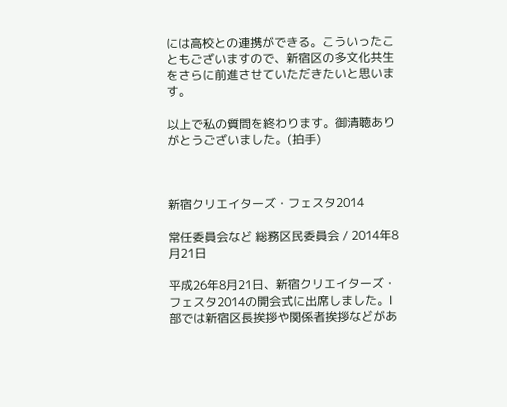には高校との連携ができる。こういったこともございますので、新宿区の多文化共生をさらに前進させていただきたいと思います。

以上で私の質問を終わります。御清聴ありがとうございました。(拍手)



新宿クリエイターズ・フェスタ2014

常任委員会など 総務区民委員会 / 2014年8月21日

平成26年8月21日、新宿クリエイターズ・フェスタ2014の開会式に出席しました。Ⅰ部では新宿区長挨拶や関係者挨拶などがあ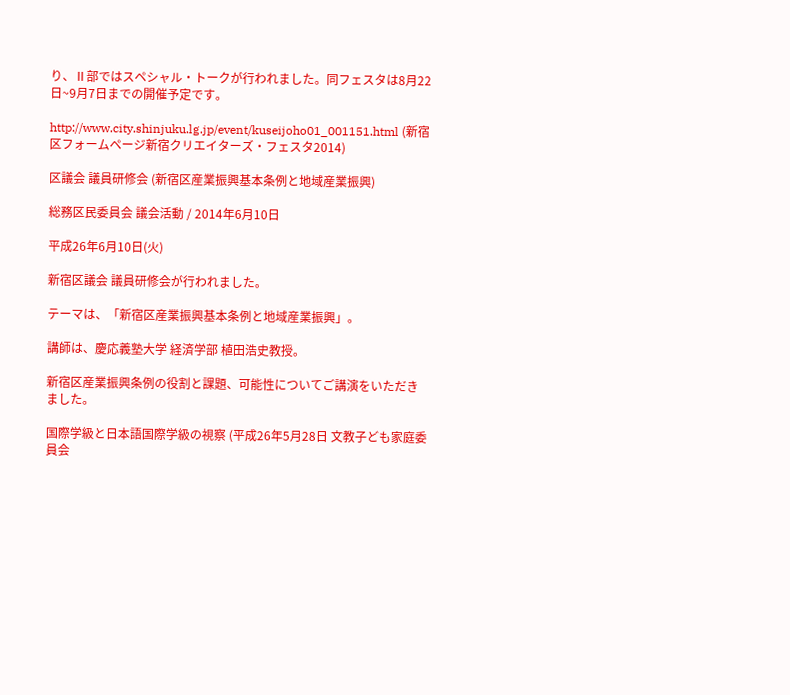り、Ⅱ部ではスペシャル・トークが行われました。同フェスタは8月22日~9月7日までの開催予定です。

http://www.city.shinjuku.lg.jp/event/kuseijoho01_001151.html (新宿区フォームページ新宿クリエイターズ・フェスタ2014)

区議会 議員研修会 (新宿区産業振興基本条例と地域産業振興)

総務区民委員会 議会活動 / 2014年6月10日

平成26年6月10日(火)

新宿区議会 議員研修会が行われました。

テーマは、「新宿区産業振興基本条例と地域産業振興」。

講師は、慶応義塾大学 経済学部 植田浩史教授。

新宿区産業振興条例の役割と課題、可能性についてご講演をいただきました。

国際学級と日本語国際学級の視察 (平成26年5月28日 文教子ども家庭委員会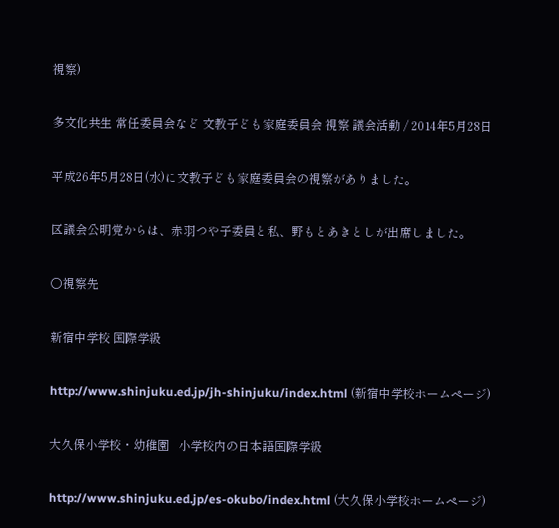視察)

多文化共生 常任委員会など 文教子ども家庭委員会 視察 議会活動 / 2014年5月28日

平成26年5月28日(水)に文教子ども家庭委員会の視察がありました。

区議会公明党からは、赤羽つや子委員と私、野もとあきとしが出席しました。

○視察先

新宿中学校 国際学級

http://www.shinjuku.ed.jp/jh-shinjuku/index.html (新宿中学校ホームページ)

大久保小学校・幼稚園   小学校内の日本語国際学級

http://www.shinjuku.ed.jp/es-okubo/index.html (大久保小学校ホームページ)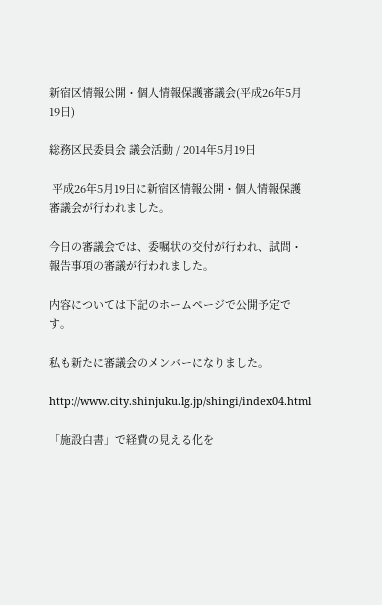新宿区情報公開・個人情報保護審議会(平成26年5月19日)

総務区民委員会 議会活動 / 2014年5月19日

 平成26年5月19日に新宿区情報公開・個人情報保護審議会が行われました。

今日の審議会では、委嘱状の交付が行われ、試問・報告事項の審議が行われました。

内容については下記のホームページで公開予定です。

私も新たに審議会のメンバーになりました。

http://www.city.shinjuku.lg.jp/shingi/index04.html

「施設白書」で経費の見える化を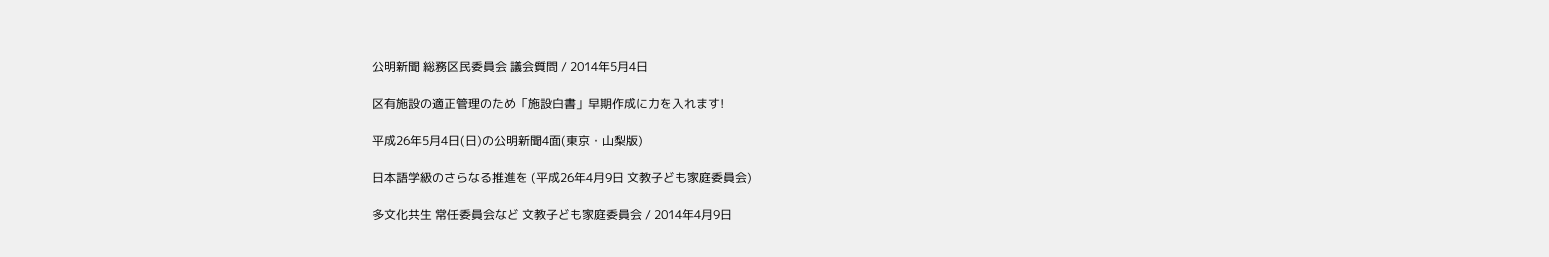公明新聞 総務区民委員会 議会質問 / 2014年5月4日

区有施設の適正管理のため「施設白書」早期作成に力を入れます!

平成26年5月4日(日)の公明新聞4面(東京・山梨版)

日本語学級のさらなる推進を (平成26年4月9日 文教子ども家庭委員会)

多文化共生 常任委員会など 文教子ども家庭委員会 / 2014年4月9日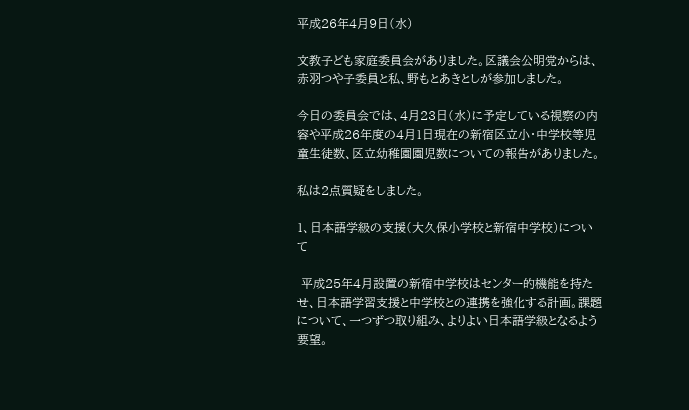平成26年4月9日(水)

文教子ども家庭委員会がありました。区議会公明党からは、赤羽つや子委員と私、野もとあきとしが参加しました。

今日の委員会では、4月23日(水)に予定している視察の内容や平成26年度の4月1日現在の新宿区立小・中学校等児童生徒数、区立幼稚園園児数についての報告がありました。

私は2点質疑をしました。

1、日本語学級の支援(大久保小学校と新宿中学校)について

 平成25年4月設置の新宿中学校はセンター的機能を持たせ、日本語学習支援と中学校との連携を強化する計画。課題について、一つずつ取り組み、よりよい日本語学級となるよう要望。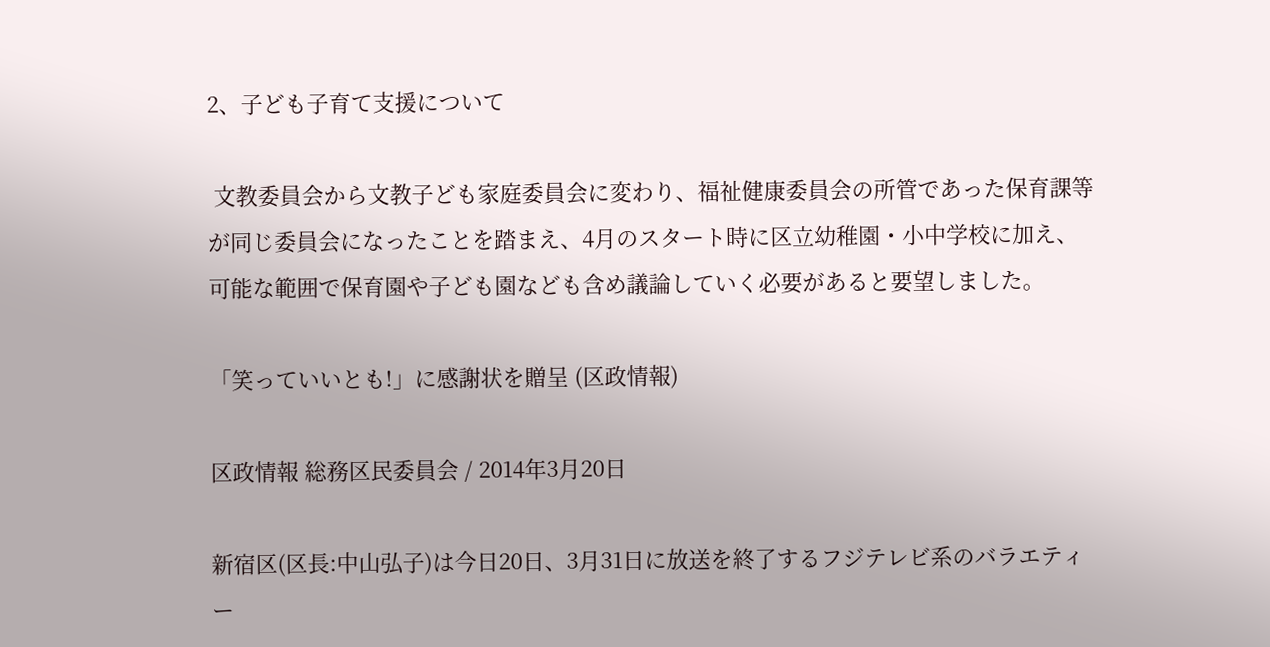2、子ども子育て支援について

 文教委員会から文教子ども家庭委員会に変わり、福祉健康委員会の所管であった保育課等が同じ委員会になったことを踏まえ、4月のスタート時に区立幼稚園・小中学校に加え、可能な範囲で保育園や子ども園なども含め議論していく必要があると要望しました。

「笑っていいとも!」に感謝状を贈呈 (区政情報)

区政情報 総務区民委員会 / 2014年3月20日

新宿区(区長:中山弘子)は今日20日、3月31日に放送を終了するフジテレビ系のバラエティー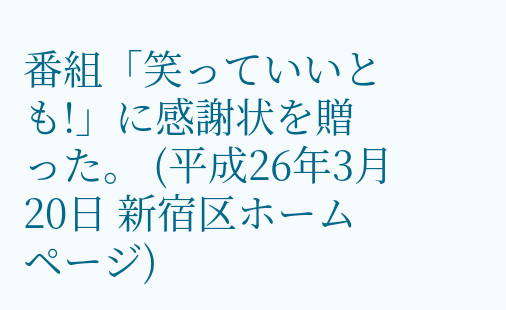番組「笑っていいとも!」に感謝状を贈った。 (平成26年3月20日 新宿区ホームページ)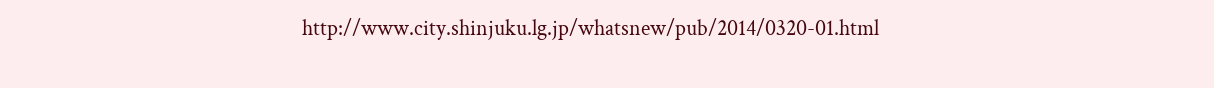http://www.city.shinjuku.lg.jp/whatsnew/pub/2014/0320-01.html